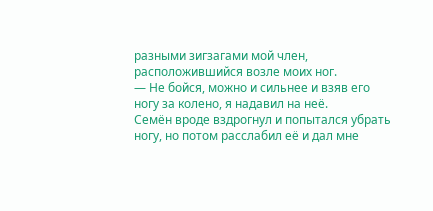разными зигзагами мой член, расположившийся возле моих ног.
— Не бойся, можно и сильнее и взяв его ногу за колено, я надавил на неё.
Семён вроде вздрогнул и попытался убрать ногу, но потом расслабил её и дал мне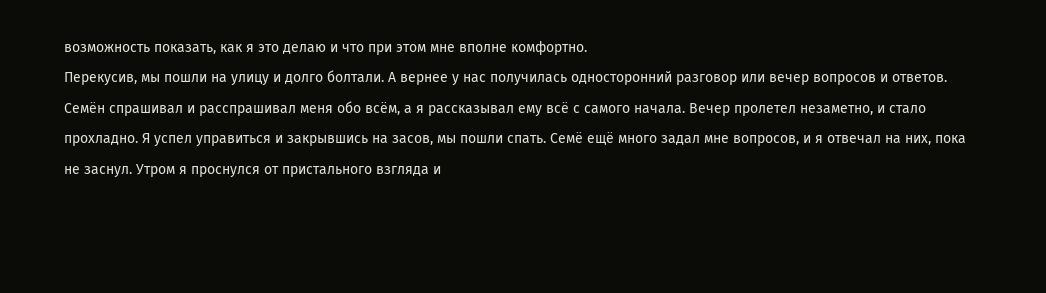возможность показать, как я это делаю и что при этом мне вполне комфортно.
Перекусив, мы пошли на улицу и долго болтали. А вернее у нас получилась односторонний разговор или вечер вопросов и ответов. Семён спрашивал и расспрашивал меня обо всём, а я рассказывал ему всё с самого начала. Вечер пролетел незаметно, и стало прохладно. Я успел управиться и закрывшись на засов, мы пошли спать. Семё ещё много задал мне вопросов, и я отвечал на них, пока не заснул. Утром я проснулся от пристального взгляда и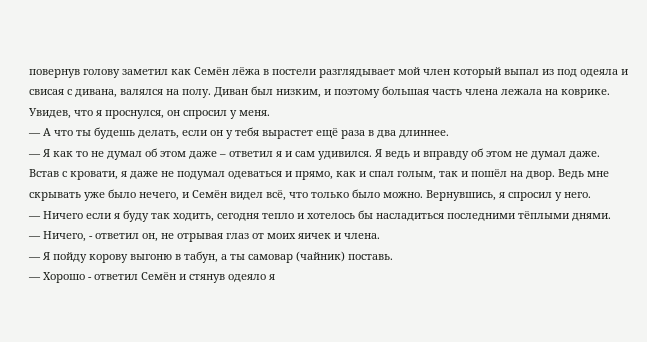повернув голову заметил как Семён лёжа в постели разглядывает мой член который выпал из под одеяла и свисая с дивана, валялся на полу. Диван был низким, и поэтому большая часть члена лежала на коврике. Увидев, что я проснулся, он спросил у меня.
— А что ты будешь делать, если он у тебя вырастет ещё раза в два длиннее.
— Я как то не думал об этом даже – ответил я и сам удивился. Я ведь и вправду об этом не думал даже.
Встав с кровати, я даже не подумал одеваться и прямо, как и спал голым, так и пошёл на двор. Ведь мне скрывать уже было нечего, и Семён видел всё, что только было можно. Вернувшись, я спросил у него.
— Ничего если я буду так ходить, сегодня тепло и хотелось бы насладиться последними тёплыми днями.
— Ничего, - ответил он, не отрывая глаз от моих яичек и члена.
— Я пойду корову выгоню в табун, а ты самовар (чайник) поставь.
— Хорошо - ответил Семён и стянув одеяло я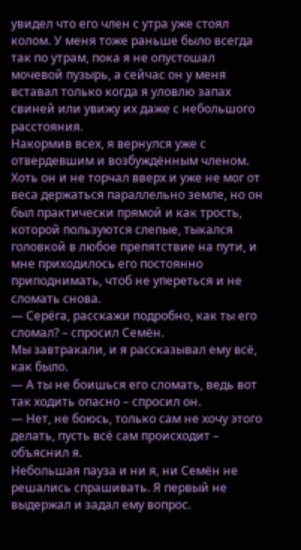увидел что его член с утра уже стоял колом. У меня тоже раньше было всегда так по утрам, пока я не опустошал мочевой пузырь, а сейчас он у меня вставал только когда я уловлю запах свиней или увижу их даже с небольшого расстояния.
Накормив всех, я вернулся уже с отвердевшим и возбуждённым членом. Хоть он и не торчал вверх и уже не мог от веса держаться параллельно земле, но он был практически прямой и как трость, которой пользуются слепые, тыкался головкой в любое препятствие на пути, и мне приходилось его постоянно приподнимать, чтоб не упереться и не сломать снова.
— Серёга, расскажи подробно, как ты его сломал? – спросил Семён.
Мы завтракали, и я рассказывал ему всё, как было.
— А ты не боишься его сломать, ведь вот так ходить опасно – спросил он.
— Нет, не боюсь, только сам не хочу этого делать, пусть всё сам происходит – объяснил я.
Небольшая пауза и ни я, ни Семён не решались спрашивать. Я первый не выдержал и задал ему вопрос.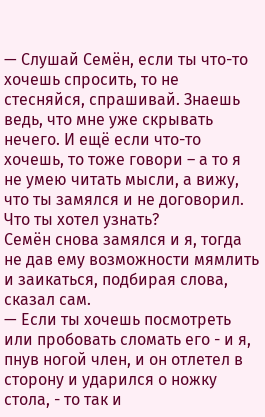— Слушай Семён, если ты что-то хочешь спросить, то не стесняйся, спрашивай. Знаешь ведь, что мне уже скрывать нечего. И ещё если что-то хочешь, то тоже говори – а то я не умею читать мысли, а вижу, что ты замялся и не договорил. Что ты хотел узнать?
Семён снова замялся и я, тогда не дав ему возможности мямлить и заикаться, подбирая слова, сказал сам.
— Если ты хочешь посмотреть или пробовать сломать его - и я, пнув ногой член, и он отлетел в сторону и ударился о ножку стола, - то так и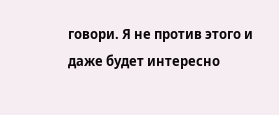говори. Я не против этого и даже будет интересно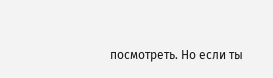посмотреть. Но если ты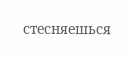стесняешься